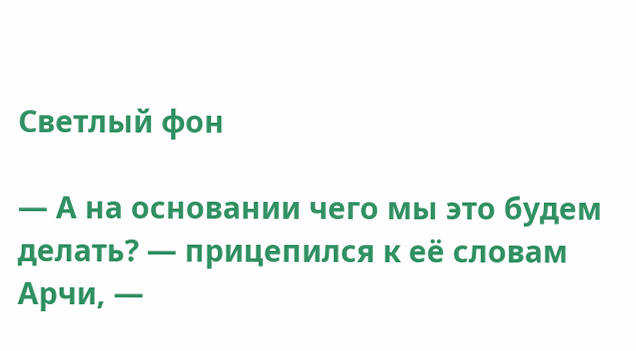Светлый фон

— А на основании чего мы это будем делать? — прицепился к её словам Арчи, —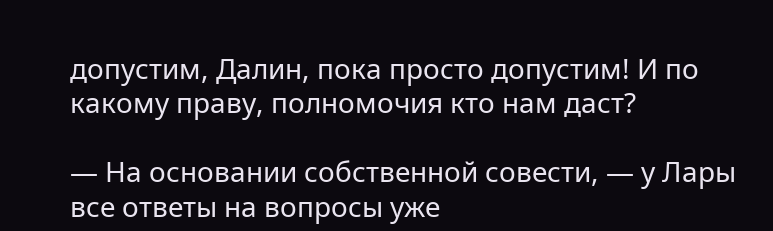допустим, Далин, пока просто допустим! И по какому праву, полномочия кто нам даст?

— На основании собственной совести, — у Лары все ответы на вопросы уже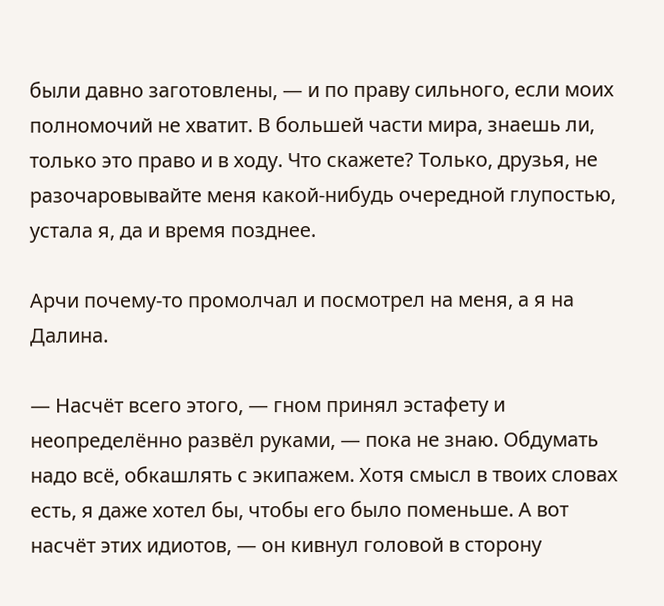были давно заготовлены, — и по праву сильного, если моих полномочий не хватит. В большей части мира, знаешь ли, только это право и в ходу. Что скажете? Только, друзья, не разочаровывайте меня какой-нибудь очередной глупостью, устала я, да и время позднее.

Арчи почему-то промолчал и посмотрел на меня, а я на Далина.

— Насчёт всего этого, — гном принял эстафету и неопределённо развёл руками, — пока не знаю. Обдумать надо всё, обкашлять с экипажем. Хотя смысл в твоих словах есть, я даже хотел бы, чтобы его было поменьше. А вот насчёт этих идиотов, — он кивнул головой в сторону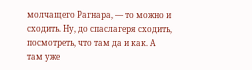молчащего Рагнара, — то можно и сходить. Ну, до спаслагеря сходить, посмотреть, что там да и как. А там уже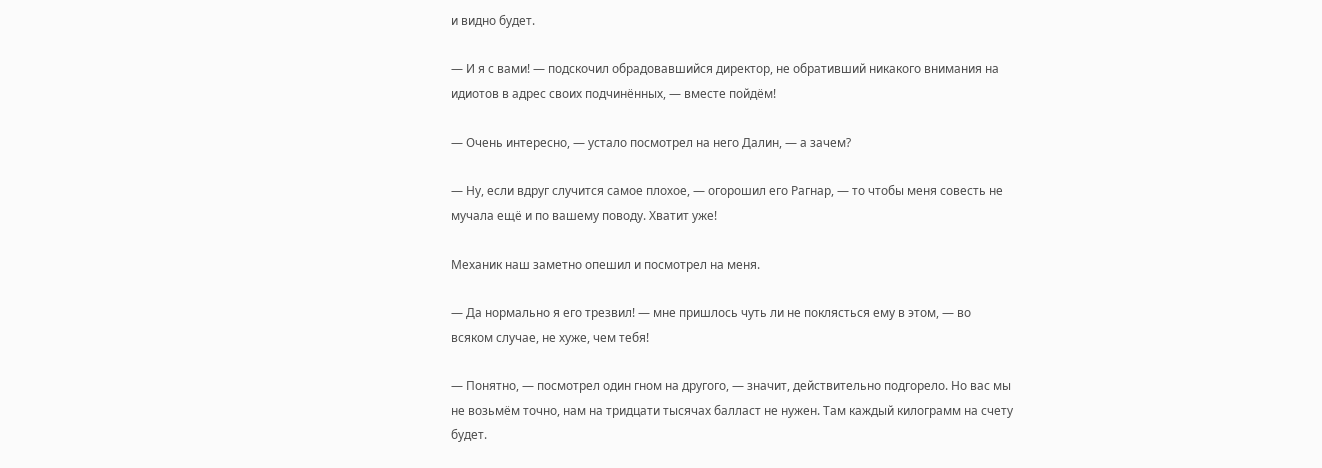и видно будет.

— И я с вами! — подскочил обрадовавшийся директор, не обративший никакого внимания на идиотов в адрес своих подчинённых, — вместе пойдём!

— Очень интересно, — устало посмотрел на него Далин, — а зачем?

— Ну, если вдруг случится самое плохое, — огорошил его Рагнар, — то чтобы меня совесть не мучала ещё и по вашему поводу. Хватит уже!

Механик наш заметно опешил и посмотрел на меня.

— Да нормально я его трезвил! — мне пришлось чуть ли не поклясться ему в этом, — во всяком случае, не хуже, чем тебя!

— Понятно, — посмотрел один гном на другого, — значит, действительно подгорело. Но вас мы не возьмём точно, нам на тридцати тысячах балласт не нужен. Там каждый килограмм на счету будет.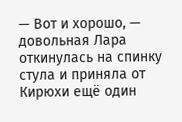— Вот и хорошо, — довольная Лара откинулась на спинку стула и приняла от Кирюхи ещё один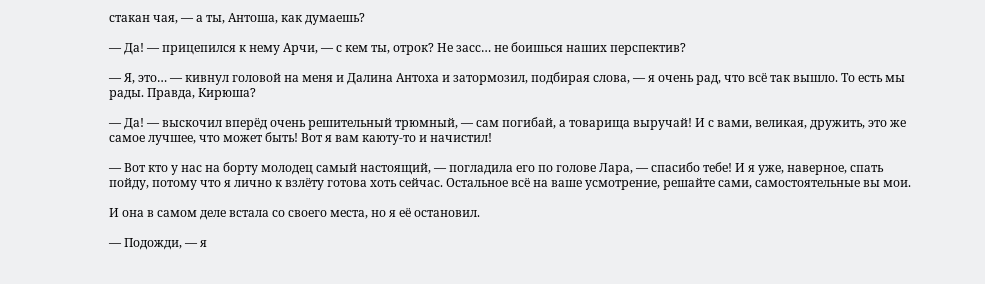стакан чая, — а ты, Антоша, как думаешь?

— Да! — прицепился к нему Арчи, — с кем ты, отрок? Не засс… не боишься наших перспектив?

— Я, это… — кивнул головой на меня и Далина Антоха и затормозил, подбирая слова, — я очень рад, что всё так вышло. То есть мы рады. Правда, Кирюша?

— Да! — выскочил вперёд очень решительный трюмный, — сам погибай, а товарища выручай! И с вами, великая, дружить, это же самое лучшее, что может быть! Вот я вам каюту-то и начистил!

— Вот кто у нас на борту молодец самый настоящий, — погладила его по голове Лара, — спасибо тебе! И я уже, наверное, спать пойду, потому что я лично к взлёту готова хоть сейчас. Остальное всё на ваше усмотрение, решайте сами, самостоятельные вы мои.

И она в самом деле встала со своего места, но я её остановил.

— Подожди, — я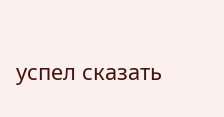успел сказать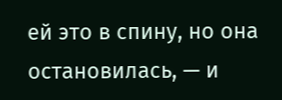ей это в спину, но она остановилась, — и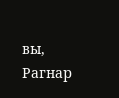вы, Рагнар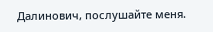Далинович, послушайте меня.